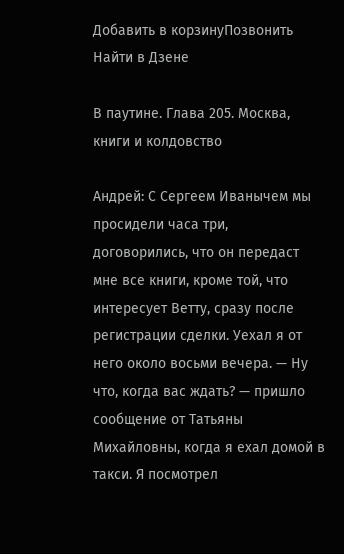Добавить в корзинуПозвонить
Найти в Дзене

В паутине. Глава 205. Москва, книги и колдовство

Андрей: С Сергеем Иванычем мы просидели часа три, договорились, что он передаст мне все книги, кроме той, что интересует Ветту, сразу после регистрации сделки. Уехал я от него около восьми вечера. — Ну что, когда вас ждать? — пришло сообщение от Татьяны Михайловны, когда я ехал домой в такси. Я посмотрел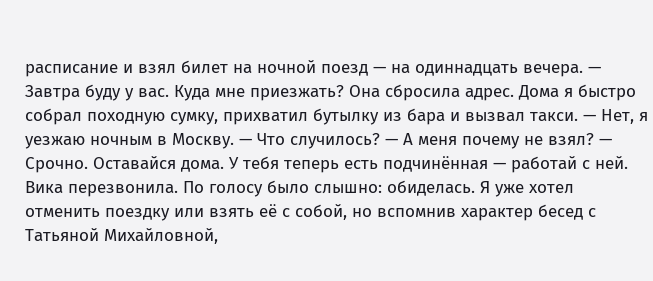расписание и взял билет на ночной поезд — на одиннадцать вечера. — Завтра буду у вас. Куда мне приезжать? Она сбросила адрес. Дома я быстро собрал походную сумку, прихватил бутылку из бара и вызвал такси. — Нет, я уезжаю ночным в Москву. — Что случилось? — А меня почему не взял? — Срочно. Оставайся дома. У тебя теперь есть подчинённая — работай с ней. Вика перезвонила. По голосу было слышно: обиделась. Я уже хотел отменить поездку или взять её с собой, но вспомнив характер бесед с Татьяной Михайловной,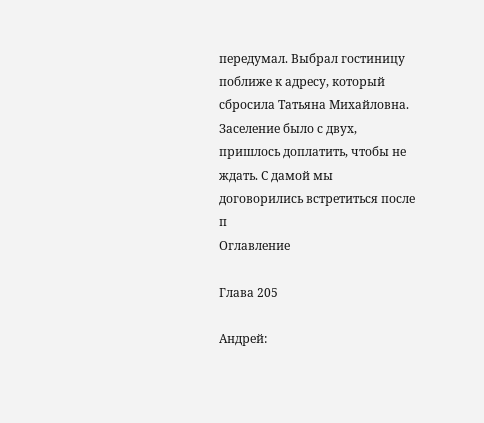передумал. Выбрал гостиницу поближе к адресу, который сбросила Татьяна Михайловна. Заселение было с двух, пришлось доплатить, чтобы не ждать. С дамой мы договорились встретиться после п
Оглавление

Глава 205

Андрей: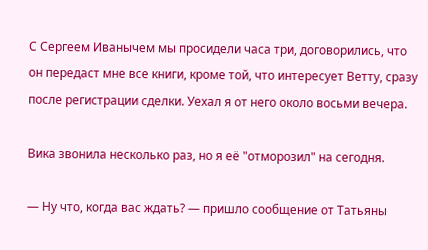С Сергеем Иванычем мы просидели часа три, договорились, что он передаст мне все книги, кроме той, что интересует Ветту, сразу после регистрации сделки. Уехал я от него около восьми вечера.

Вика звонила несколько раз, но я её "отморозил" на сегодня.

— Ну что, когда вас ждать? — пришло сообщение от Татьяны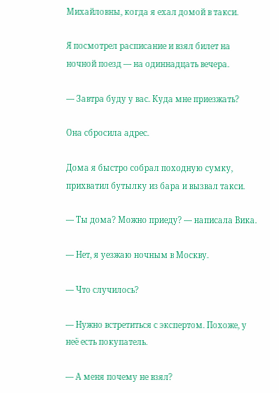Михайловны, когда я ехал домой в такси.

Я посмотрел расписание и взял билет на ночной поезд — на одиннадцать вечера.

— Завтра буду у вас. Куда мне приезжать?

Она сбросила адрес.

Дома я быстро собрал походную сумку, прихватил бутылку из бара и вызвал такси.

— Ты дома? Можно приеду? — написала Вика.

— Нет, я уезжаю ночным в Москву.

— Что случилось?

— Нужно встретиться с экспертом. Похоже, у неё есть покупатель.

— А меня почему не взял?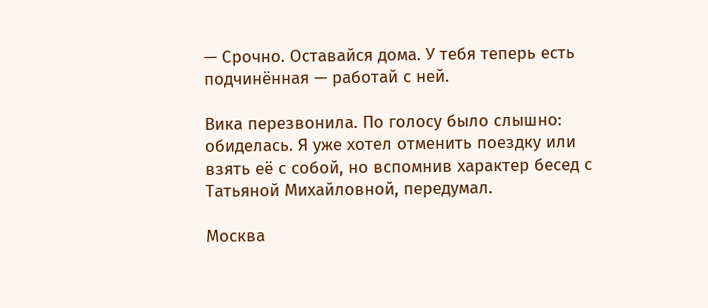— Срочно. Оставайся дома. У тебя теперь есть подчинённая — работай с ней.

Вика перезвонила. По голосу было слышно: обиделась. Я уже хотел отменить поездку или взять её с собой, но вспомнив характер бесед с Татьяной Михайловной, передумал.

Москва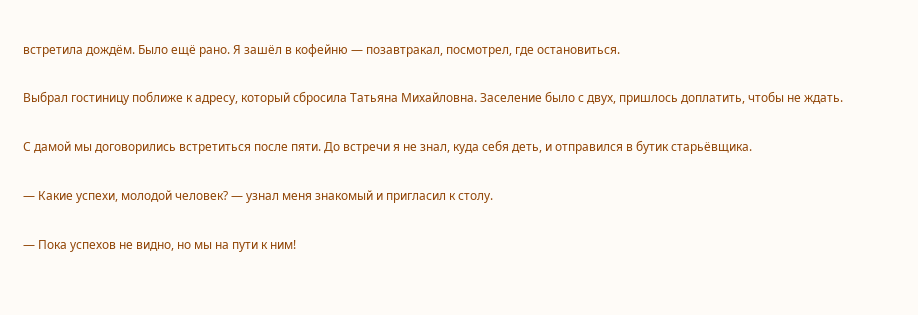встретила дождём. Было ещё рано. Я зашёл в кофейню — позавтракал, посмотрел, где остановиться.

Выбрал гостиницу поближе к адресу, который сбросила Татьяна Михайловна. Заселение было с двух, пришлось доплатить, чтобы не ждать.

С дамой мы договорились встретиться после пяти. До встречи я не знал, куда себя деть, и отправился в бутик старьёвщика.

— Какие успехи, молодой человек? — узнал меня знакомый и пригласил к столу.

— Пока успехов не видно, но мы на пути к ним!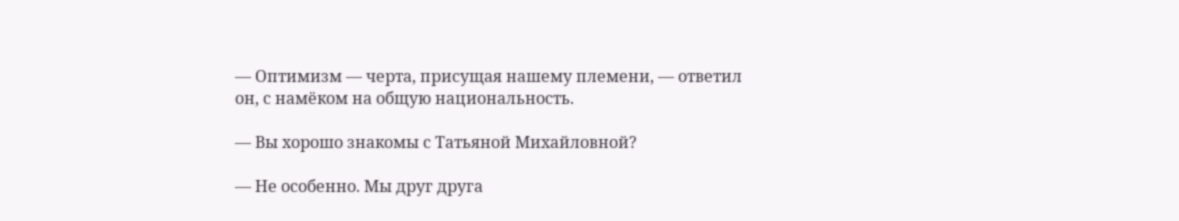— Оптимизм — черта, присущая нашему племени, — ответил он, с намёком на общую национальность.

— Вы хорошо знакомы с Татьяной Михайловной?

— Не особенно. Мы друг друга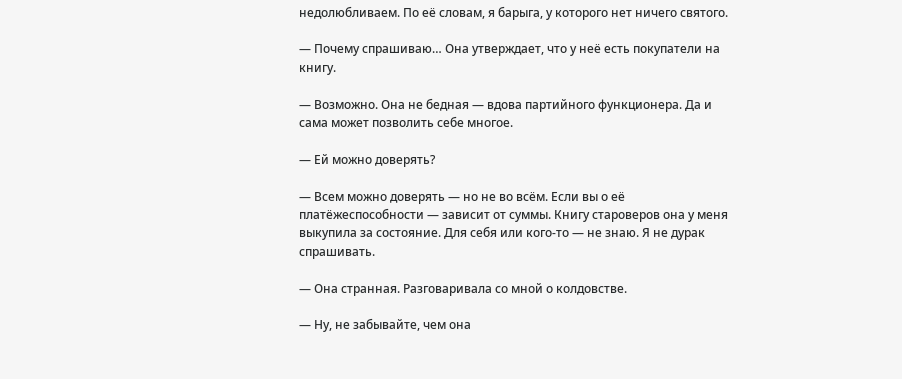недолюбливаем. По её словам, я барыга, у которого нет ничего святого.

— Почему спрашиваю… Она утверждает, что у неё есть покупатели на книгу.

— Возможно. Она не бедная — вдова партийного функционера. Да и сама может позволить себе многое.

— Ей можно доверять?

— Всем можно доверять — но не во всём. Если вы о её платёжеспособности — зависит от суммы. Книгу староверов она у меня выкупила за состояние. Для себя или кого-то — не знаю. Я не дурак спрашивать.

— Она странная. Разговаривала со мной о колдовстве.

— Ну, не забывайте, чем она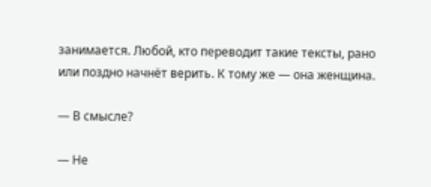занимается. Любой, кто переводит такие тексты, рано или поздно начнёт верить. К тому же — она женщина.

— В смысле?

— Не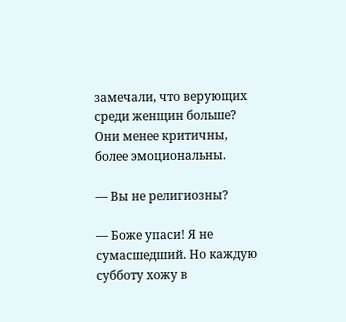замечали, что верующих среди женщин больше? Они менее критичны, более эмоциональны.

— Вы не религиозны?

— Боже упаси! Я не сумасшедший. Но каждую субботу хожу в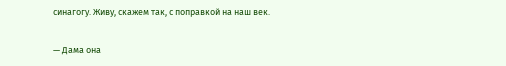синагогу. Живу, скажем так, с поправкой на наш век.

— Дама она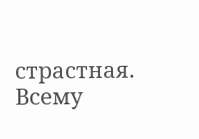страстная. Всему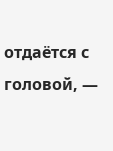отдаётся с головой, —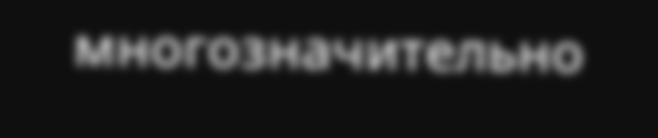многозначительно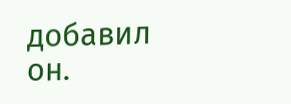добавил он.